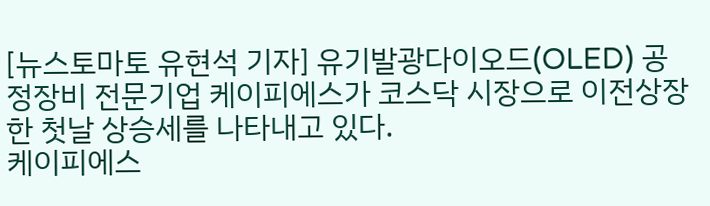[뉴스토마토 유현석 기자] 유기발광다이오드(OLED) 공정장비 전문기업 케이피에스가 코스닥 시장으로 이전상장한 첫날 상승세를 나타내고 있다.
케이피에스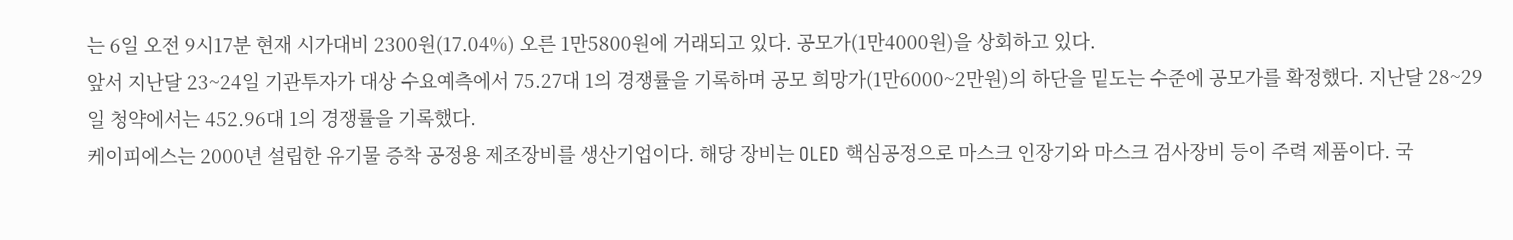는 6일 오전 9시17분 현재 시가대비 2300원(17.04%) 오른 1만5800원에 거래되고 있다. 공모가(1만4000원)을 상회하고 있다.
앞서 지난달 23~24일 기관투자가 대상 수요예측에서 75.27대 1의 경쟁률을 기록하며 공모 희망가(1만6000~2만원)의 하단을 밑도는 수준에 공모가를 확정했다. 지난달 28~29일 청약에서는 452.96대 1의 경쟁률을 기록했다.
케이피에스는 2000년 설립한 유기물 증착 공정용 제조장비를 생산기업이다. 해당 장비는 OLED 핵심공정으로 마스크 인장기와 마스크 검사장비 등이 주력 제품이다. 국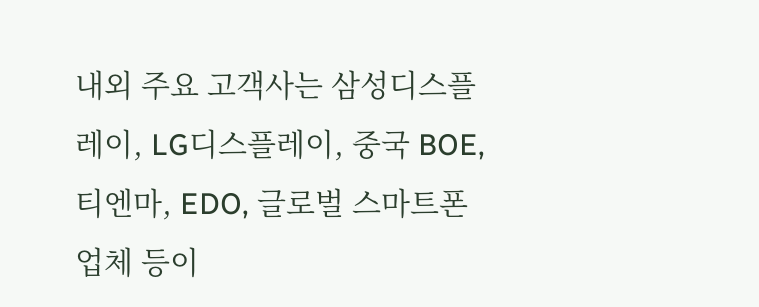내외 주요 고객사는 삼성디스플레이, LG디스플레이, 중국 BOE, 티엔마, EDO, 글로벌 스마트폰 업체 등이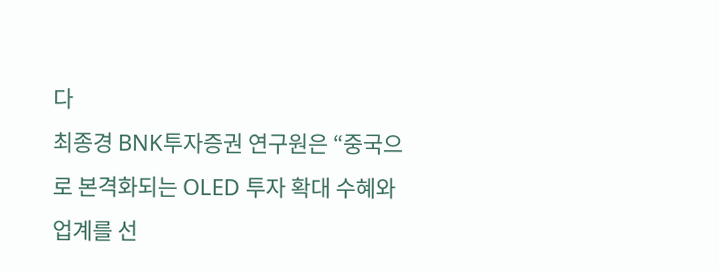다
최종경 BNK투자증권 연구원은 “중국으로 본격화되는 OLED 투자 확대 수혜와 업계를 선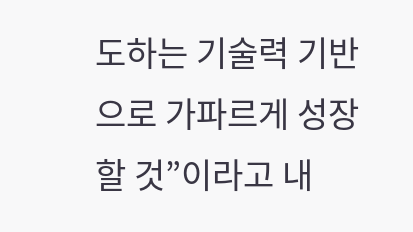도하는 기술력 기반으로 가파르게 성장할 것”이라고 내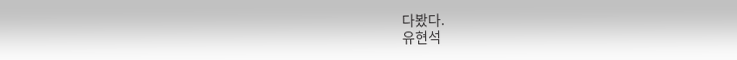다봤다.
유현석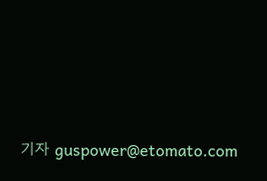기자 guspower@etomato.com